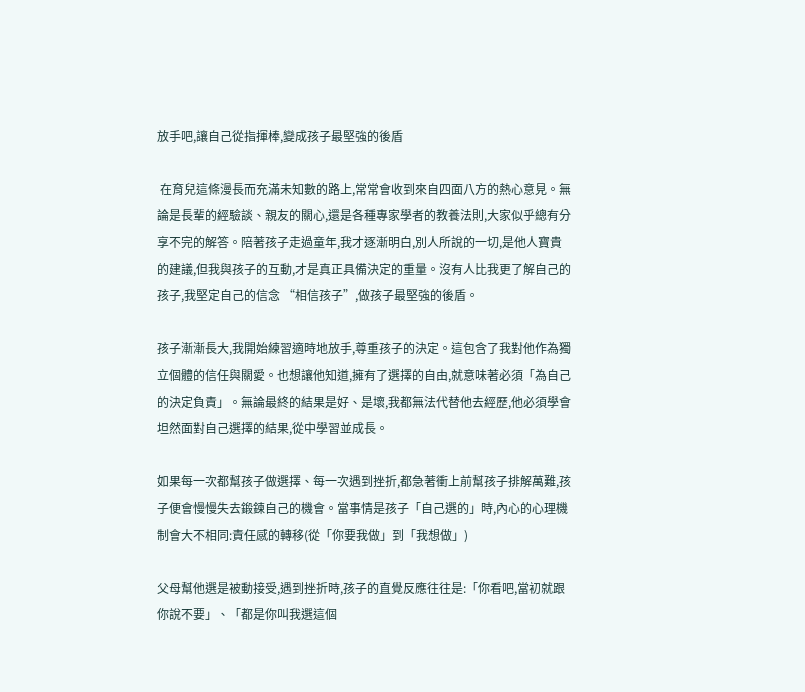放手吧,讓自己從指揮棒,變成孩子最堅強的後盾

 在育兒這條漫長而充滿未知數的路上,常常會收到來自四面八方的熱心意見。無論是長輩的經驗談、親友的關心,還是各種專家學者的教養法則,大家似乎總有分享不完的解答。陪著孩子走過童年,我才逐漸明白,別人所說的一切,是他人寶貴的建議,但我與孩子的互動,才是真正具備決定的重量。沒有人比我更了解自己的孩子,我堅定自己的信念 “相信孩子”,做孩子最堅強的後盾。

孩子漸漸長大,我開始練習適時地放手,尊重孩子的決定。這包含了我對他作為獨立個體的信任與關愛。也想讓他知道,擁有了選擇的自由,就意味著必須「為自己的決定負責」。無論最終的結果是好、是壞,我都無法代替他去經歷,他必須學會坦然面對自己選擇的結果,從中學習並成長。

如果每一次都幫孩子做選擇、每一次遇到挫折,都急著衝上前幫孩子排解萬難,孩子便會慢慢失去鍛鍊自己的機會。當事情是孩子「自己選的」時,內心的心理機制會大不相同:責任感的轉移(從「你要我做」到「我想做」)

父母幫他選是被動接受,遇到挫折時,孩子的直覺反應往往是:「你看吧,當初就跟你說不要」、「都是你叫我選這個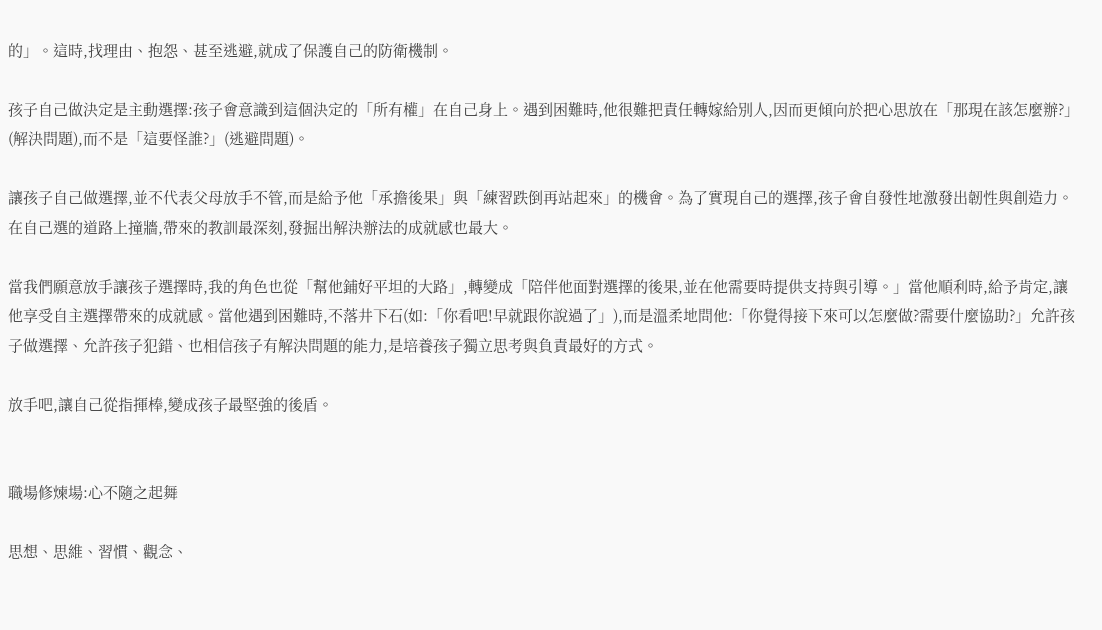的」。這時,找理由、抱怨、甚至逃避,就成了保護自己的防衛機制。

孩子自己做決定是主動選擇:孩子會意識到這個決定的「所有權」在自己身上。遇到困難時,他很難把責任轉嫁給別人,因而更傾向於把心思放在「那現在該怎麼辦?」(解決問題),而不是「這要怪誰?」(逃避問題)。

讓孩子自己做選擇,並不代表父母放手不管,而是給予他「承擔後果」與「練習跌倒再站起來」的機會。為了實現自己的選擇,孩子會自發性地激發出韌性與創造力。在自己選的道路上撞牆,帶來的教訓最深刻,發掘出解決辦法的成就感也最大。

當我們願意放手讓孩子選擇時,我的角色也從「幫他鋪好平坦的大路」,轉變成「陪伴他面對選擇的後果,並在他需要時提供支持與引導。」當他順利時,給予肯定,讓他享受自主選擇帶來的成就感。當他遇到困難時,不落井下石(如:「你看吧!早就跟你說過了」),而是溫柔地問他:「你覺得接下來可以怎麼做?需要什麼協助?」允許孩子做選擇、允許孩子犯錯、也相信孩子有解決問題的能力,是培養孩子獨立思考與負責最好的方式。

放手吧,讓自己從指揮棒,變成孩子最堅強的後盾。


職場修煉場:心不隨之起舞

思想、思維、習慣、觀念、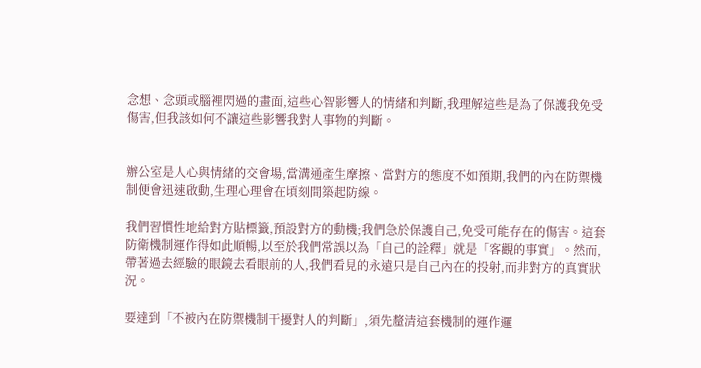念想、念頭或腦裡閃過的畫面,這些心智影響人的情緒和判斷,我理解這些是為了保護我免受傷害,但我該如何不讓這些影響我對人事物的判斷。


辦公室是人心與情緒的交會場,當溝通產生摩擦、當對方的態度不如預期,我們的內在防禦機制便會迅速啟動,生理心理會在頃刻間築起防線。

我們習慣性地給對方貼標籤,預設對方的動機;我們急於保護自己,免受可能存在的傷害。這套防衛機制運作得如此順暢,以至於我們常誤以為「自己的詮釋」就是「客觀的事實」。然而,帶著過去經驗的眼鏡去看眼前的人,我們看見的永遠只是自己內在的投射,而非對方的真實狀況。

要達到「不被內在防禦機制干擾對人的判斷」,須先釐清這套機制的運作邏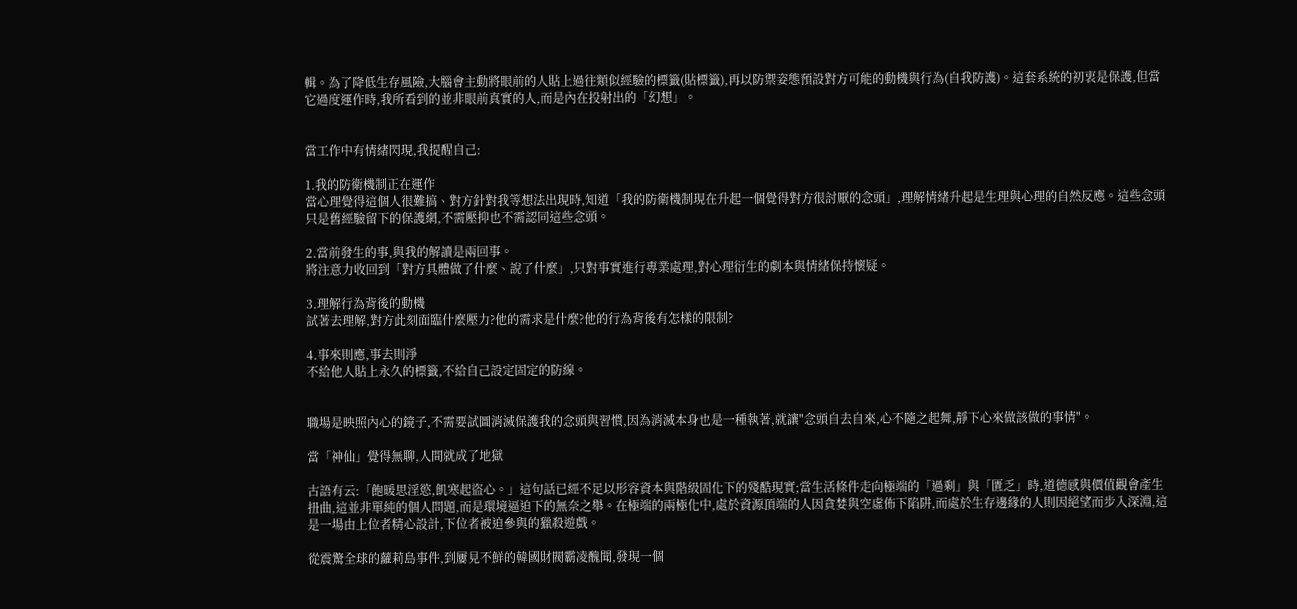輯。為了降低生存風險,大腦會主動將眼前的人貼上過往類似經驗的標籤(貼標籤),再以防禦姿態預設對方可能的動機與行為(自我防護)。這套系統的初衷是保護,但當它過度運作時,我所看到的並非眼前真實的人,而是內在投射出的「幻想」。


當工作中有情緒閃現,我提醒自己:

1.我的防衛機制正在運作
當心理覺得這個人很難搞、對方針對我等想法出現時,知道「我的防衛機制現在升起一個覺得對方很討厭的念頭」,理解情緒升起是生理與心理的自然反應。這些念頭只是舊經驗留下的保護網,不需壓抑也不需認同這些念頭。

2.當前發生的事,與我的解讀是兩回事。
將注意力收回到「對方具體做了什麼、說了什麼」,只對事實進行專業處理,對心理衍生的劇本與情緒保持懷疑。

3.理解行為背後的動機
試著去理解,對方此刻面臨什麼壓力?他的需求是什麼?他的行為背後有怎樣的限制?

4.事來則應,事去則淨
不給他人貼上永久的標籤,不給自己設定固定的防線。


職場是映照內心的鏡子,不需要試圖消滅保護我的念頭與習慣,因為消滅本身也是一種執著,就讓"念頭自去自來,心不隨之起舞,靜下心來做該做的事情"。

當「神仙」覺得無聊,人間就成了地獄

古語有云:「飽暖思淫慾,飢寒起盜心。」這句話已經不足以形容資本與階級固化下的殘酷現實;當生活條件走向極端的「過剩」與「匱乏」時,道德感與價值觀會產生扭曲,這並非單純的個人問題,而是環境逼迫下的無奈之舉。在極端的兩極化中,處於資源頂端的人因貪婪與空虛佈下陷阱,而處於生存邊緣的人則因絕望而步入深淵,這是一場由上位者精心設計,下位者被迫參與的獵殺遊戲。

從震驚全球的蘿莉島事件,到屢見不鮮的韓國財閥霸凌醜聞,發現一個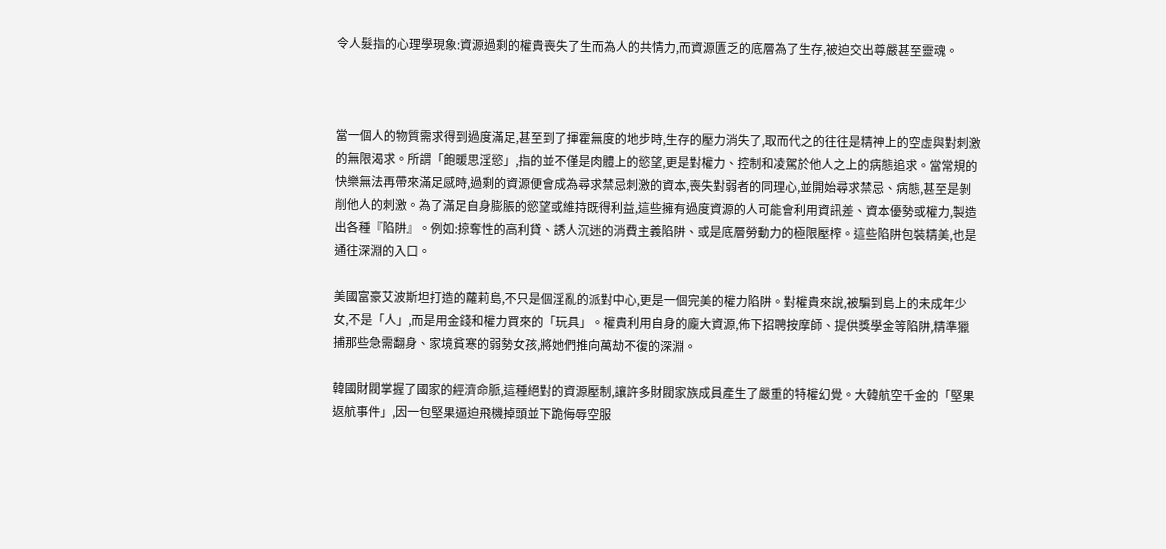令人髮指的心理學現象:資源過剩的權貴喪失了生而為人的共情力,而資源匱乏的底層為了生存,被迫交出尊嚴甚至靈魂。



當一個人的物質需求得到過度滿足,甚至到了揮霍無度的地步時,生存的壓力消失了,取而代之的往往是精神上的空虛與對刺激的無限渴求。所謂「飽暖思淫慾」,指的並不僅是肉體上的慾望,更是對權力、控制和凌駕於他人之上的病態追求。當常規的快樂無法再帶來滿足感時,過剩的資源便會成為尋求禁忌刺激的資本,喪失對弱者的同理心,並開始尋求禁忌、病態,甚至是剝削他人的刺激。為了滿足自身膨脹的慾望或維持既得利益,這些擁有過度資源的人可能會利用資訊差、資本優勢或權力,製造出各種『陷阱』。例如:掠奪性的高利貸、誘人沉迷的消費主義陷阱、或是底層勞動力的極限壓榨。這些陷阱包裝精美,也是通往深淵的入口。

美國富豪艾波斯坦打造的蘿莉島,不只是個淫亂的派對中心,更是一個完美的權力陷阱。對權貴來說,被騙到島上的未成年少女,不是「人」,而是用金錢和權力買來的「玩具」。權貴利用自身的龐大資源,佈下招聘按摩師、提供獎學金等陷阱,精準獵捕那些急需翻身、家境貧寒的弱勢女孩,將她們推向萬劫不復的深淵。

韓國財閥掌握了國家的經濟命脈,這種絕對的資源壓制,讓許多財閥家族成員產生了嚴重的特權幻覺。大韓航空千金的「堅果返航事件」,因一包堅果逼迫飛機掉頭並下跪侮辱空服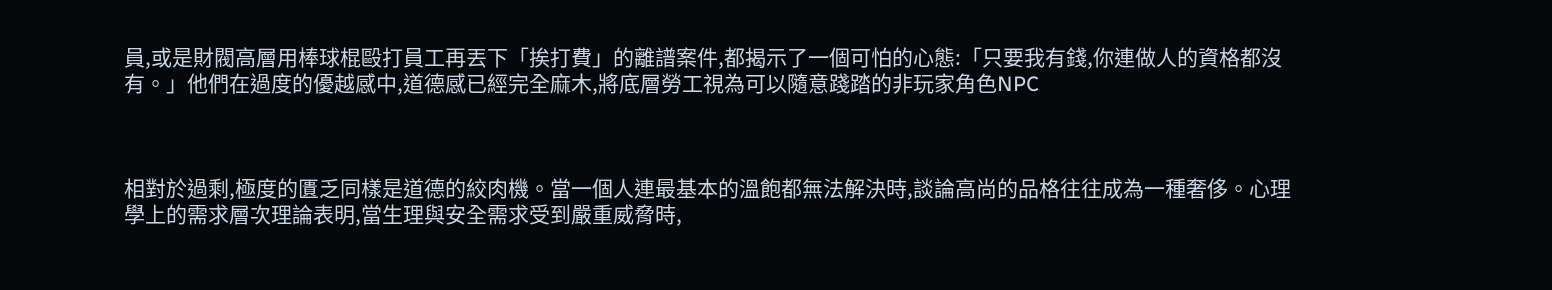員,或是財閥高層用棒球棍毆打員工再丟下「挨打費」的離譜案件,都揭示了一個可怕的心態:「只要我有錢,你連做人的資格都沒有。」他們在過度的優越感中,道德感已經完全麻木,將底層勞工視為可以隨意踐踏的非玩家角色NPC



相對於過剩,極度的匱乏同樣是道德的絞肉機。當一個人連最基本的溫飽都無法解決時,談論高尚的品格往往成為一種奢侈。心理學上的需求層次理論表明,當生理與安全需求受到嚴重威脅時,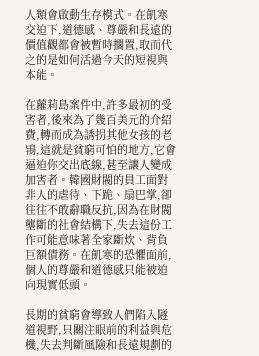人類會啟動生存模式。在飢寒交迫下,道德感、尊嚴和長遠的價值觀都會被暫時擱置,取而代之的是如何活過今天的短視與本能。

在蘿莉島案件中,許多最初的受害者,後來為了幾百美元的介紹費,轉而成為誘拐其他女孩的老鴇,這就是貧窮可怕的地方,它會逼迫你交出底線,甚至讓人變成加害者。韓國財閥的員工面對非人的虐待、下跪、扇巴掌,卻往往不敢辭職反抗,因為在財閥壟斷的社會結構下,失去這份工作可能意味著全家斷炊、背負巨額債務。在飢寒的恐懼面前,個人的尊嚴和道德感只能被迫向現實低頭。

長期的貧窮會導致人們陷入隧道視野,只關注眼前的利益與危機,失去判斷風險和長遠規劃的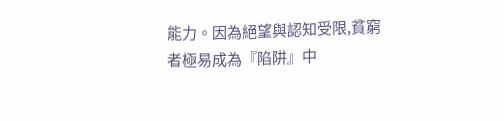能力。因為絕望與認知受限,貧窮者極易成為『陷阱』中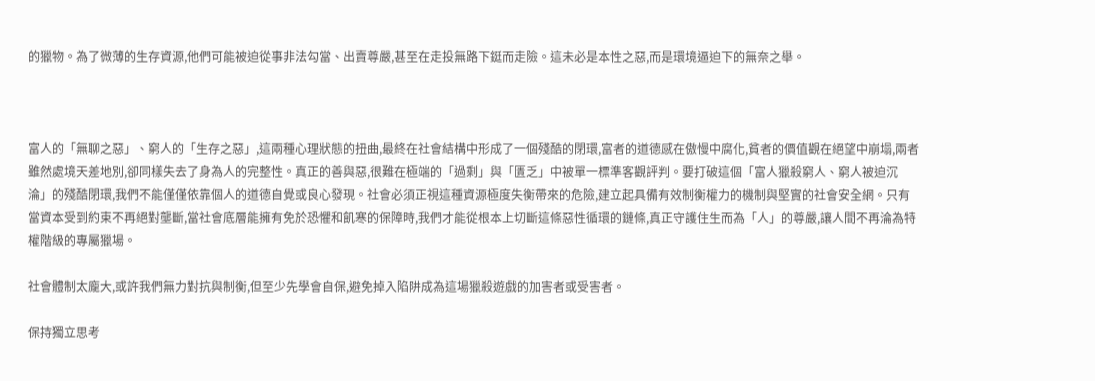的獵物。為了微薄的生存資源,他們可能被迫從事非法勾當、出賣尊嚴,甚至在走投無路下鋌而走險。這未必是本性之惡,而是環境逼迫下的無奈之舉。



富人的「無聊之惡」、窮人的「生存之惡」,這兩種心理狀態的扭曲,最終在社會結構中形成了一個殘酷的閉環,富者的道德感在傲慢中腐化,貧者的價值觀在絕望中崩塌,兩者雖然處境天差地別,卻同樣失去了身為人的完整性。真正的善與惡,很難在極端的「過剩」與「匱乏」中被單一標準客觀評判。要打破這個「富人獵殺窮人、窮人被迫沉淪」的殘酷閉環,我們不能僅僅依靠個人的道德自覺或良心發現。社會必須正視這種資源極度失衡帶來的危險,建立起具備有效制衡權力的機制與堅實的社會安全網。只有當資本受到約束不再絕對壟斷,當社會底層能擁有免於恐懼和飢寒的保障時,我們才能從根本上切斷這條惡性循環的鏈條,真正守護住生而為「人」的尊嚴,讓人間不再淪為特權階級的專屬獵場。

社會體制太龐大,或許我們無力對抗與制衡,但至少先學會自保,避免掉入陷阱成為這場獵殺遊戲的加害者或受害者。

保持獨立思考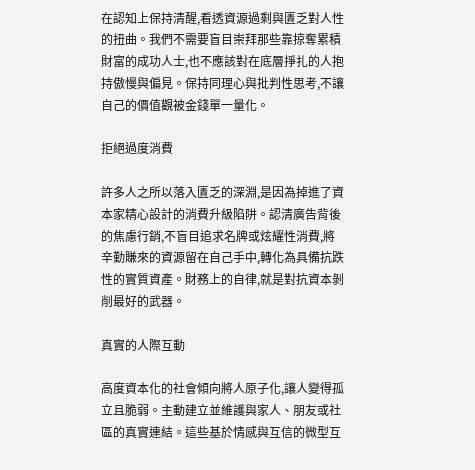在認知上保持清醒,看透資源過剩與匱乏對人性的扭曲。我們不需要盲目崇拜那些靠掠奪累積財富的成功人士,也不應該對在底層掙扎的人抱持傲慢與偏見。保持同理心與批判性思考,不讓自己的價值觀被金錢單一量化。

拒絕過度消費

許多人之所以落入匱乏的深淵,是因為掉進了資本家精心設計的消費升級陷阱。認清廣告背後的焦慮行銷,不盲目追求名牌或炫耀性消費,將辛勤賺來的資源留在自己手中,轉化為具備抗跌性的實質資產。財務上的自律,就是對抗資本剝削最好的武器。

真實的人際互動

高度資本化的社會傾向將人原子化,讓人變得孤立且脆弱。主動建立並維護與家人、朋友或社區的真實連結。這些基於情感與互信的微型互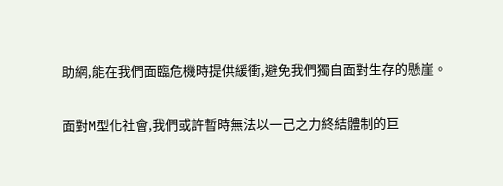助網,能在我們面臨危機時提供緩衝,避免我們獨自面對生存的懸崖。

面對M型化社會,我們或許暫時無法以一己之力終結體制的巨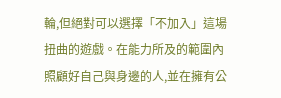輪,但絕對可以選擇「不加入」這場扭曲的遊戲。在能力所及的範圍內照顧好自己與身邊的人,並在擁有公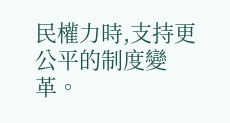民權力時,支持更公平的制度變革。